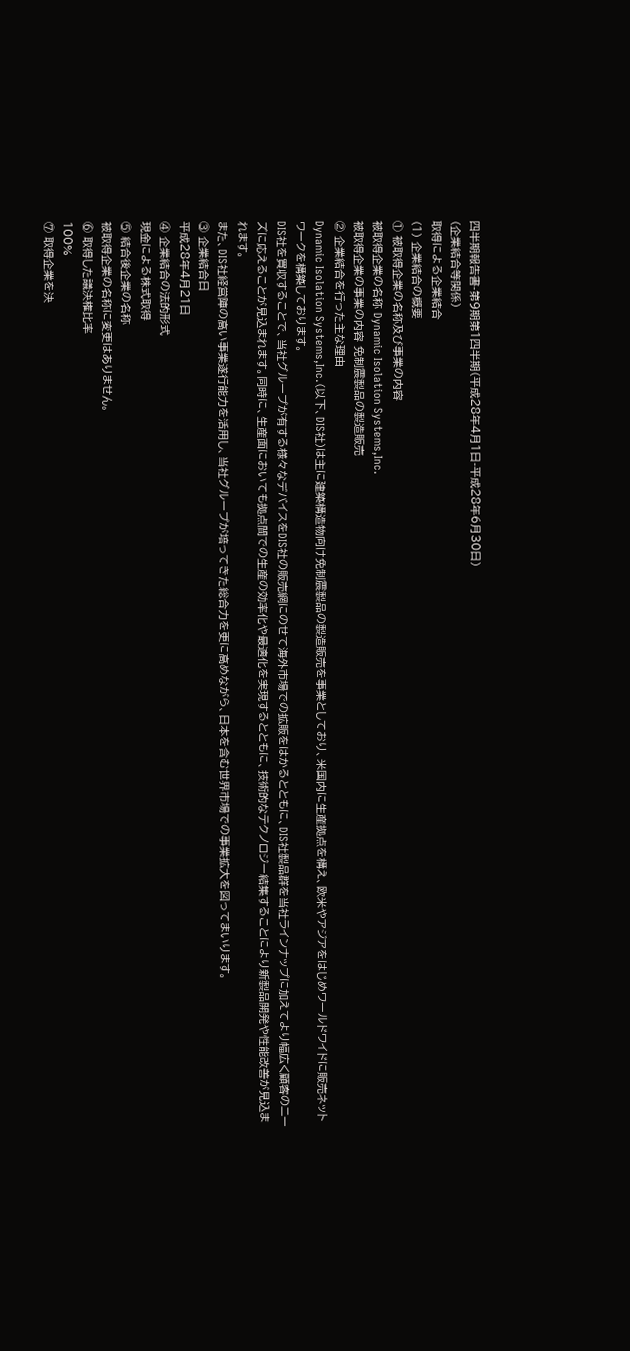四半期報告書-第9期第1四半期(平成28年4月1日-平成28年6月30日)
(企業結合等関係)
取得による企業結合
(1) 企業結合の概要
① 被取得企業の名称及び事業の内容
被取得企業の名称 Dynamic Isolation Systems,Inc.
被取得企業の事業の内容 免制震製品の製造販売
② 企業結合を行った主な理由
Dynamic Isolation Systems,Inc.(以下、DIS社)は主に建築構造物向け免制震製品の製造販売を事業としており、米国内に生産拠点を構え、欧米やアジアをはじめワールドワイドに販売ネットワークを構築しております。
DIS社を買収することで、当社グループが有する様々なデバイスをDIS社の販売網にのせて海外市場での拡販をはかるとともに、DIS社製品群を当社ラインナップに加えてより幅広く顧客のニーズに応えることが見込まれます。同時に、生産面においても拠点間での生産の効率化や最適化を実現するとともに、技術的なテクノロジー結集することにより新製品開発や性能改善が見込まれます。
また、DIS社経営陣の高い事業遂行能力を活用し、当社グループが培ってきた総合力を更に高めながら、日本を含む世界市場での事業拡大を図ってまいります。
③ 企業結合日
平成28年4月21日
④ 企業結合の法的形式
現金による株式取得
⑤ 結合後企業の名称
被取得企業の名称に変更はありません。
⑥ 取得した議決権比率
100%
⑦ 取得企業を決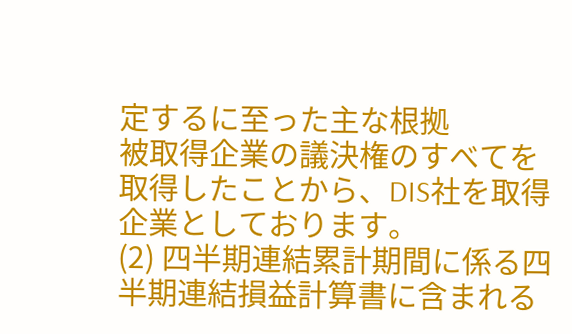定するに至った主な根拠
被取得企業の議決権のすべてを取得したことから、DIS社を取得企業としております。
(2) 四半期連結累計期間に係る四半期連結損益計算書に含まれる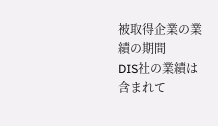被取得企業の業績の期間
DIS社の業績は含まれて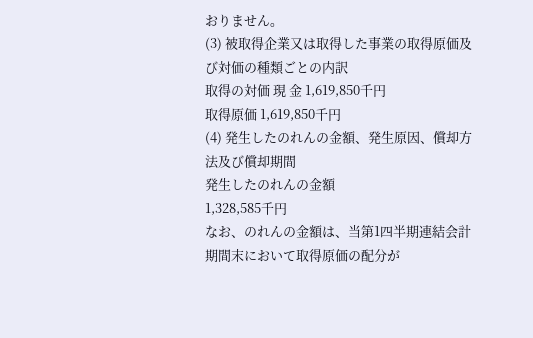おりません。
(3) 被取得企業又は取得した事業の取得原価及び対価の種類ごとの内訳
取得の対価 現 金 1,619,850千円
取得原価 1,619,850千円
(4) 発生したのれんの金額、発生原因、償却方法及び償却期間
発生したのれんの金額
1,328,585千円
なお、のれんの金額は、当第1四半期連結会計期間末において取得原価の配分が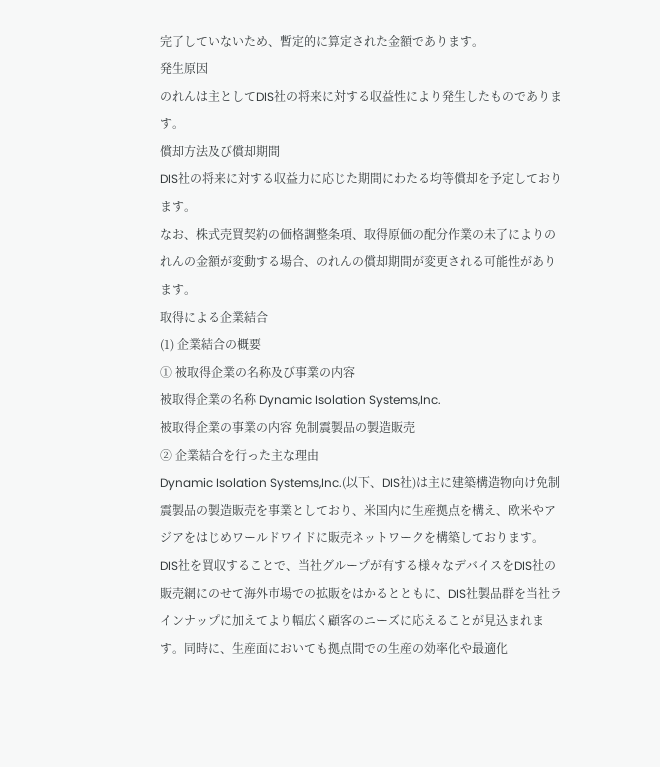完了していないため、暫定的に算定された金額であります。
発生原因
のれんは主としてDIS社の将来に対する収益性により発生したものであります。
償却方法及び償却期間
DIS社の将来に対する収益力に応じた期間にわたる均等償却を予定しております。
なお、株式売買契約の価格調整条項、取得原価の配分作業の未了によりのれんの金額が変動する場合、のれんの償却期間が変更される可能性があります。
取得による企業結合
(1) 企業結合の概要
① 被取得企業の名称及び事業の内容
被取得企業の名称 Dynamic Isolation Systems,Inc.
被取得企業の事業の内容 免制震製品の製造販売
② 企業結合を行った主な理由
Dynamic Isolation Systems,Inc.(以下、DIS社)は主に建築構造物向け免制震製品の製造販売を事業としており、米国内に生産拠点を構え、欧米やアジアをはじめワールドワイドに販売ネットワークを構築しております。
DIS社を買収することで、当社グループが有する様々なデバイスをDIS社の販売網にのせて海外市場での拡販をはかるとともに、DIS社製品群を当社ラインナップに加えてより幅広く顧客のニーズに応えることが見込まれます。同時に、生産面においても拠点間での生産の効率化や最適化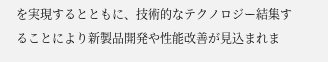を実現するとともに、技術的なテクノロジー結集することにより新製品開発や性能改善が見込まれま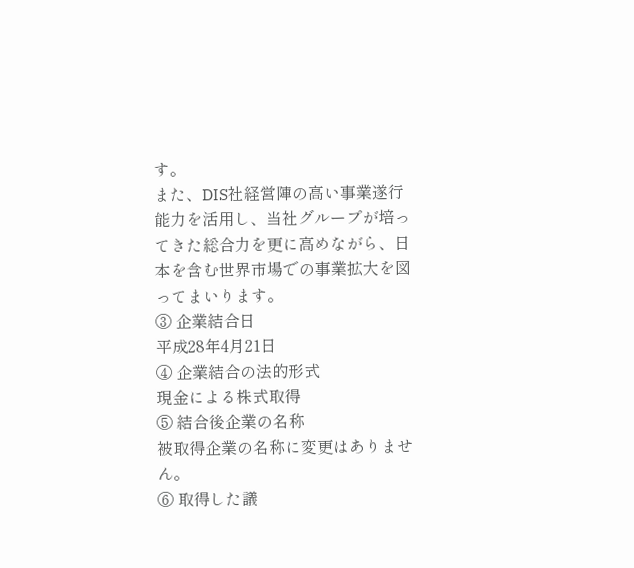す。
また、DIS社経営陣の高い事業遂行能力を活用し、当社グループが培ってきた総合力を更に高めながら、日本を含む世界市場での事業拡大を図ってまいります。
③ 企業結合日
平成28年4月21日
④ 企業結合の法的形式
現金による株式取得
⑤ 結合後企業の名称
被取得企業の名称に変更はありません。
⑥ 取得した議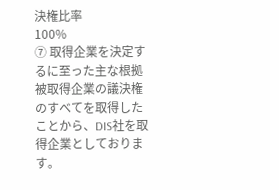決権比率
100%
⑦ 取得企業を決定するに至った主な根拠
被取得企業の議決権のすべてを取得したことから、DIS社を取得企業としております。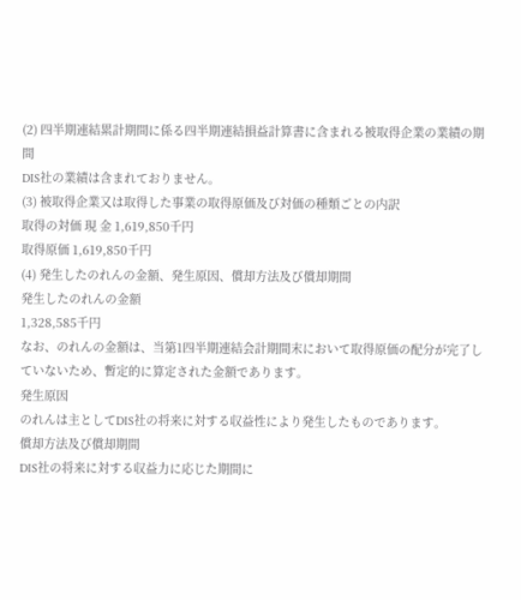(2) 四半期連結累計期間に係る四半期連結損益計算書に含まれる被取得企業の業績の期間
DIS社の業績は含まれておりません。
(3) 被取得企業又は取得した事業の取得原価及び対価の種類ごとの内訳
取得の対価 現 金 1,619,850千円
取得原価 1,619,850千円
(4) 発生したのれんの金額、発生原因、償却方法及び償却期間
発生したのれんの金額
1,328,585千円
なお、のれんの金額は、当第1四半期連結会計期間末において取得原価の配分が完了していないため、暫定的に算定された金額であります。
発生原因
のれんは主としてDIS社の将来に対する収益性により発生したものであります。
償却方法及び償却期間
DIS社の将来に対する収益力に応じた期間に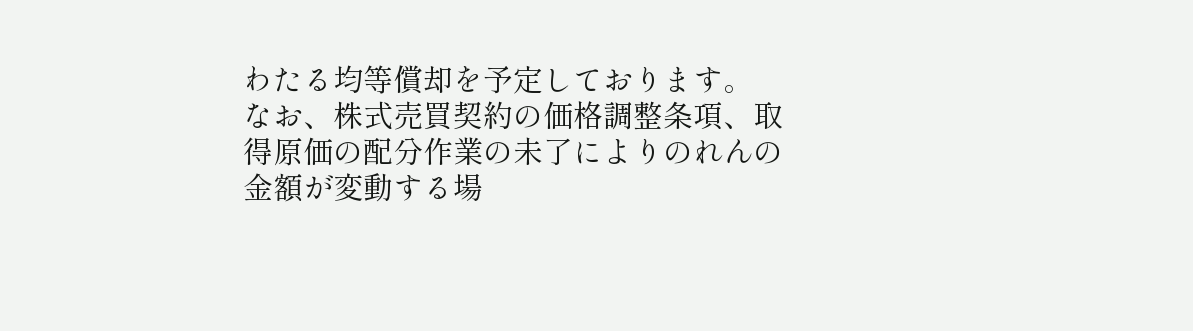わたる均等償却を予定しております。
なお、株式売買契約の価格調整条項、取得原価の配分作業の未了によりのれんの金額が変動する場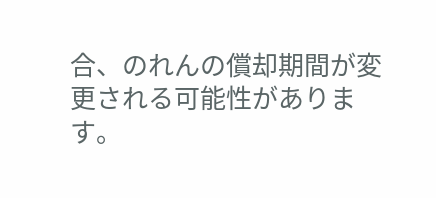合、のれんの償却期間が変更される可能性があります。